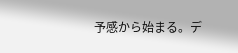予感から始まる。デ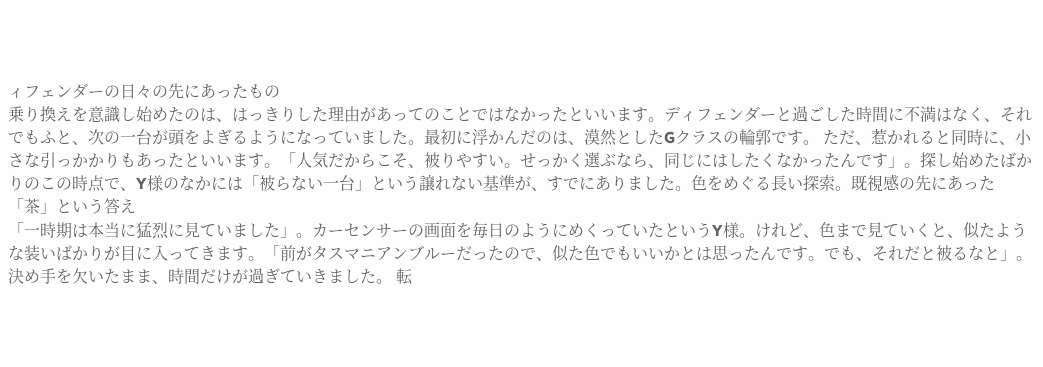ィフェンダーの日々の先にあったもの
乗り換えを意識し始めたのは、はっきりした理由があってのことではなかったといいます。ディフェンダーと過ごした時間に不満はなく、それでもふと、次の一台が頭をよぎるようになっていました。最初に浮かんだのは、漠然としたGクラスの輪郭です。 ただ、惹かれると同時に、小さな引っかかりもあったといいます。「人気だからこそ、被りやすい。せっかく選ぶなら、同じにはしたくなかったんです」。探し始めたばかりのこの時点で、Y様のなかには「被らない一台」という譲れない基準が、すでにありました。色をめぐる長い探索。既視感の先にあった「茶」という答え
「一時期は本当に猛烈に見ていました」。カーセンサーの画面を毎日のようにめくっていたというY様。けれど、色まで見ていくと、似たような装いばかりが目に入ってきます。「前がタスマニアンブルーだったので、似た色でもいいかとは思ったんです。でも、それだと被るなと」。決め手を欠いたまま、時間だけが過ぎていきました。 転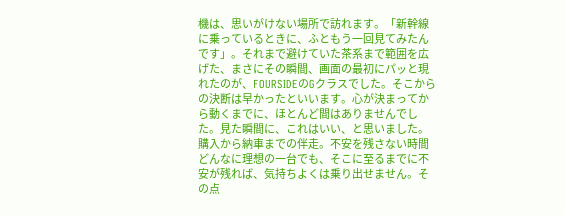機は、思いがけない場所で訪れます。「新幹線に乗っているときに、ふともう一回見てみたんです」。それまで避けていた茶系まで範囲を広げた、まさにその瞬間、画面の最初にパッと現れたのが、FOURSIDEのGクラスでした。そこからの決断は早かったといいます。心が決まってから動くまでに、ほとんど間はありませんでした。見た瞬間に、これはいい、と思いました。
購入から納車までの伴走。不安を残さない時間
どんなに理想の一台でも、そこに至るまでに不安が残れば、気持ちよくは乗り出せません。その点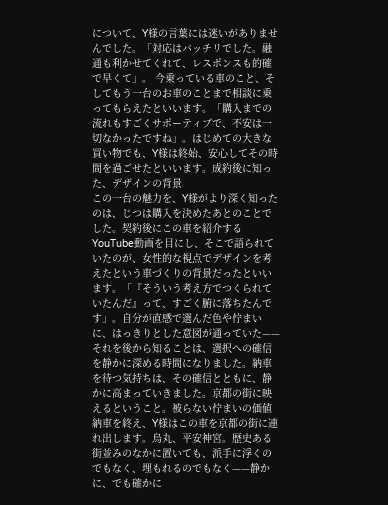について、Y様の言葉には迷いがありませんでした。「対応はバッチリでした。融通も利かせてくれて、レスポンスも的確で早くて」。 今乗っている車のこと、そしてもう一台のお車のことまで相談に乗ってもらえたといいます。「購入までの流れもすごくサポーティブで、不安は一切なかったですね」。はじめての大きな買い物でも、Y様は終始、安心してその時間を過ごせたといいます。成約後に知った、デザインの背景
この一台の魅力を、Y様がより深く知ったのは、じつは購入を決めたあとのことでした。契約後にこの車を紹介するYouTube動画を目にし、そこで語られていたのが、女性的な視点でデザインを考えたという車づくりの背景だったといいます。「『そういう考え方でつくられていたんだ』って、すごく腑に落ちたんです」。自分が直感で選んだ色や佇まいに、はっきりとした意図が通っていた——それを後から知ることは、選択への確信を静かに深める時間になりました。納車を待つ気持ちは、その確信とともに、静かに高まっていきました。京都の街に映えるということ。被らない佇まいの価値
納車を終え、Y様はこの車を京都の街に連れ出します。烏丸、平安神宮。歴史ある街並みのなかに置いても、派手に浮くのでもなく、埋もれるのでもなく——静かに、でも確かに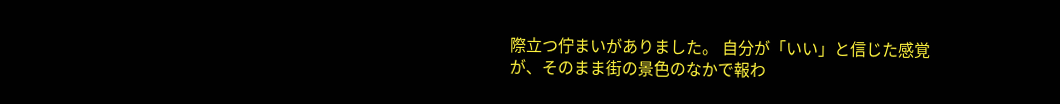際立つ佇まいがありました。 自分が「いい」と信じた感覚が、そのまま街の景色のなかで報わ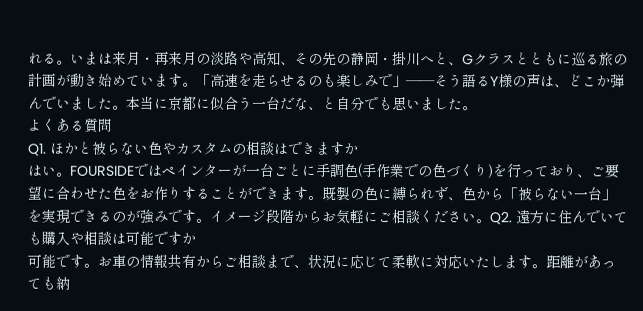れる。いまは来月・再来月の淡路や高知、その先の静岡・掛川へと、Gクラスとともに巡る旅の計画が動き始めています。「高速を走らせるのも楽しみで」——そう語るY様の声は、どこか弾んでいました。本当に京都に似合う一台だな、と自分でも思いました。
よくある質問
Q1. ほかと被らない色やカスタムの相談はできますか
はい。FOURSIDEではペインターが一台ごとに手調色(手作業での色づくり)を行っており、ご要望に合わせた色をお作りすることができます。既製の色に縛られず、色から「被らない一台」を実現できるのが強みです。イメージ段階からお気軽にご相談ください。Q2. 遠方に住んでいても購入や相談は可能ですか
可能です。お車の情報共有からご相談まで、状況に応じて柔軟に対応いたします。距離があっても納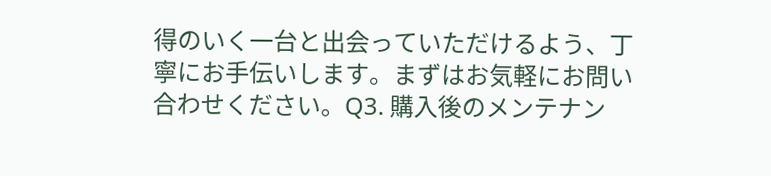得のいく一台と出会っていただけるよう、丁寧にお手伝いします。まずはお気軽にお問い合わせください。Q3. 購入後のメンテナン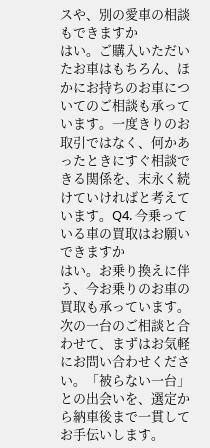スや、別の愛車の相談もできますか
はい。ご購入いただいたお車はもちろん、ほかにお持ちのお車についてのご相談も承っています。一度きりのお取引ではなく、何かあったときにすぐ相談できる関係を、末永く続けていければと考えています。Q4. 今乗っている車の買取はお願いできますか
はい。お乗り換えに伴う、今お乗りのお車の買取も承っています。次の一台のご相談と合わせて、まずはお気軽にお問い合わせください。「被らない一台」との出会いを、選定から納車後まで一貫してお手伝いします。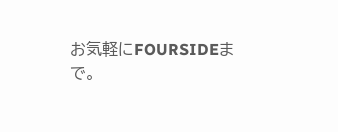お気軽にFOURSIDEまで。